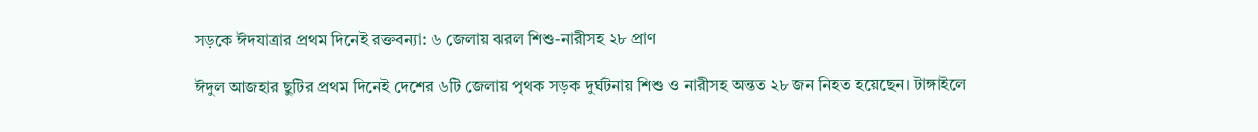সড়কে ঈদযাত্রার প্রথম দিনেই রক্তবন্যা: ৬ জেলায় ঝরল শিশু-নারীসহ ২৮ প্রাণ

ঈদুল আজহার ছুটির প্রথম দিনেই দেশের ৬টি জেলায় পৃথক সড়ক দুর্ঘটনায় শিশু ও নারীসহ অন্তত ২৮ জন নিহত হয়েছেন। টাঙ্গাইলে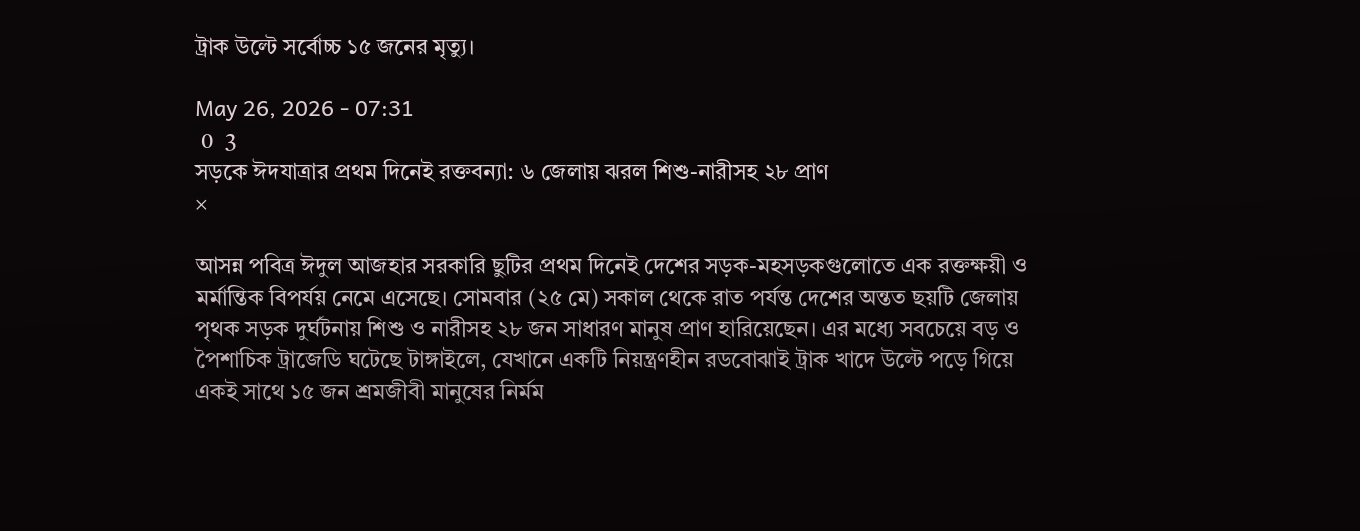ট্রাক উল্টে সর্বোচ্চ ১৫ জনের মৃত্যু।

May 26, 2026 - 07:31
 0  3
সড়কে ঈদযাত্রার প্রথম দিনেই রক্তবন্যা: ৬ জেলায় ঝরল শিশু-নারীসহ ২৮ প্রাণ
×

আসন্ন পবিত্র ঈদুল আজহার সরকারি ছুটির প্রথম দিনেই দেশের সড়ক-মহসড়কগুলোতে এক রক্তক্ষয়ী ও মর্মান্তিক বিপর্যয় নেমে এসেছে। সোমবার (২৫ মে) সকাল থেকে রাত পর্যন্ত দেশের অন্তত ছয়টি জেলায় পৃথক সড়ক দুর্ঘটনায় শিশু ও নারীসহ ২৮ জন সাধারণ মানুষ প্রাণ হারিয়েছেন। এর মধ্যে সবচেয়ে বড় ও পৈশাচিক ট্রাজেডি ঘটেছে টাঙ্গাইলে, যেখানে একটি নিয়ন্ত্রণহীন রডবোঝাই ট্রাক খাদে উল্টে পড়ে গিয়ে একই সাথে ১৫ জন শ্রমজীবী মানুষের নির্মম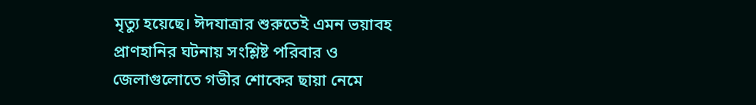মৃত্যু হয়েছে। ঈদযাত্রার শুরুতেই এমন ভয়াবহ প্রাণহানির ঘটনায় সংশ্লিষ্ট পরিবার ও জেলাগুলোতে গভীর শোকের ছায়া নেমে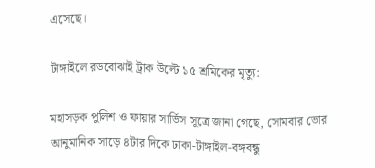এসেছে।

টাঙ্গাইলে রডবোঝাই ট্রাক উল্টে ১৫ শ্রমিকের মৃত্যু:

মহাসড়ক পুলিশ ও ফায়ার সার্ভিস সূত্রে জানা গেছে, সোমবার ভোর আনুমানিক সাড়ে ৪টার দিকে ঢাকা-টাঙ্গাইল-বঙ্গবন্ধু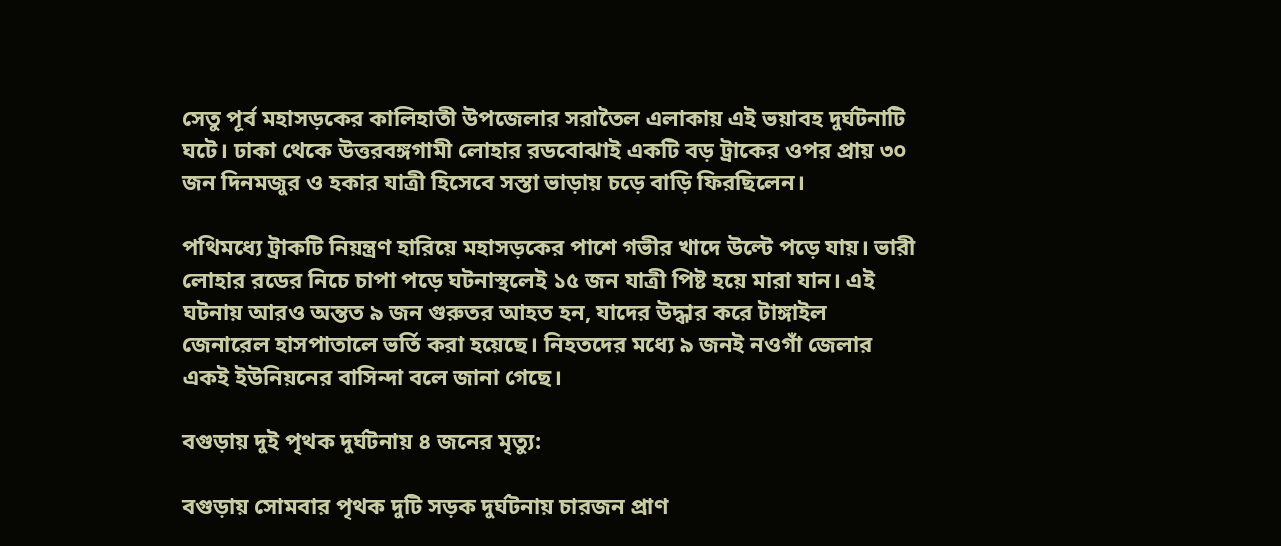সেতু পূর্ব মহাসড়কের কালিহাতী উপজেলার সরাতৈল এলাকায় এই ভয়াবহ দুর্ঘটনাটি ঘটে। ঢাকা থেকে উত্তরবঙ্গগামী লোহার রডবোঝাই একটি বড় ট্রাকের ওপর প্রায় ৩০ জন দিনমজুর ও হকার যাত্রী হিসেবে সস্তা ভাড়ায় চড়ে বাড়ি ফিরছিলেন।

পথিমধ্যে ট্রাকটি নিয়ন্ত্রণ হারিয়ে মহাসড়কের পাশে গভীর খাদে উল্টে পড়ে যায়। ভারী লোহার রডের নিচে চাপা পড়ে ঘটনাস্থলেই ১৫ জন যাত্রী পিষ্ট হয়ে মারা যান। এই ঘটনায় আরও অন্তত ৯ জন গুরুতর আহত হন, যাদের উদ্ধার করে টাঙ্গাইল জেনারেল হাসপাতালে ভর্তি করা হয়েছে। নিহতদের মধ্যে ৯ জনই নওগাঁ জেলার একই ইউনিয়নের বাসিন্দা বলে জানা গেছে।

বগুড়ায় দুই পৃথক দুর্ঘটনায় ৪ জনের মৃত্যু:

বগুড়ায় সোমবার পৃথক দুটি সড়ক দুর্ঘটনায় চারজন প্রাণ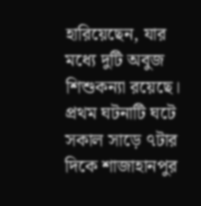হারিয়েছেন, যার মধ্যে দুটি অবুজ শিশুকন্যা রয়েছে। প্রথম ঘটনাটি ঘটে সকাল সাড়ে ৭টার দিকে শাজাহানপুর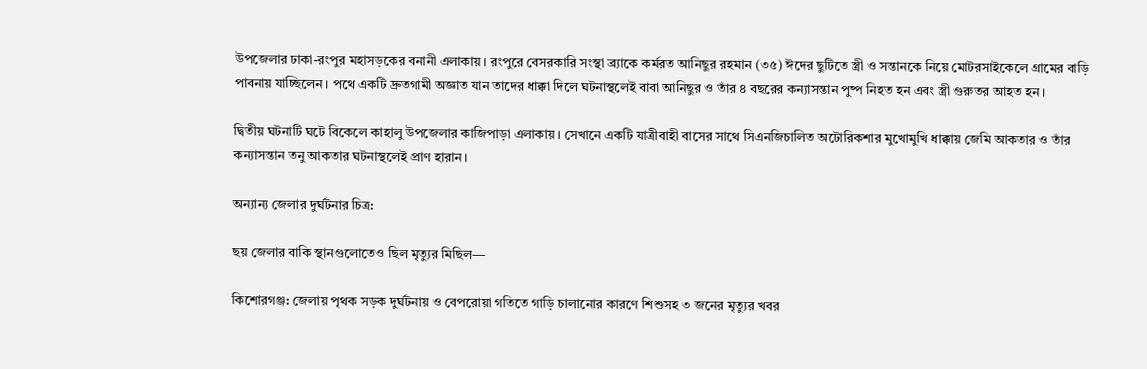উপজেলার ঢাকা-রংপুর মহাসড়কের বনানী এলাকায়। রংপুরে বেসরকারি সংস্থা ব্র্যাকে কর্মরত আনিছুর রহমান (৩৫) ঈদের ছুটিতে স্ত্রী ও সন্তানকে নিয়ে মোটরসাইকেলে গ্রামের বাড়ি পাবনায় যাচ্ছিলেন। পথে একটি দ্রুতগামী অজ্ঞাত যান তাদের ধাক্কা দিলে ঘটনাস্থলেই বাবা আনিছুর ও তাঁর ৪ বছরের কন্যাসন্তান পুষ্প নিহত হন এবং স্ত্রী গুরুতর আহত হন।

দ্বিতীয় ঘটনাটি ঘটে বিকেলে কাহালু উপজেলার কাজিপাড়া এলাকায়। সেখানে একটি যাত্রীবাহী বাসের সাথে সিএনজিচালিত অটোরিকশার মুখোমুখি ধাক্কায় জেমি আকতার ও তাঁর কন্যাসন্তান তনু আকতার ঘটনাস্থলেই প্রাণ হারান।

অন্যান্য জেলার দুর্ঘটনার চিত্র:

ছয় জেলার বাকি স্থানগুলোতেও ছিল মৃত্যুর মিছিল—

কিশোরগঞ্জ: জেলায় পৃথক সড়ক দুর্ঘটনায় ও বেপরোয়া গতিতে গাড়ি চালানোর কারণে শিশুসহ ৩ জনের মৃত্যুর খবর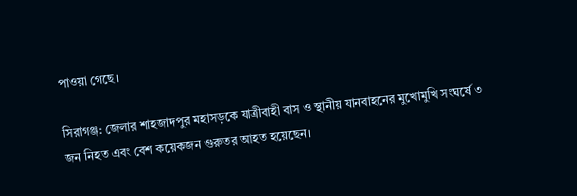পাওয়া গেছে।

সিরাগঞ্জ: জেলার শাহজাদপুর মহাসড়কে যাত্রীবাহী বাস ও স্থানীয় যানবাহনের মুখোমুখি সংঘর্ষে ৩ জন নিহত এবং বেশ কয়েকজন গুরুতর আহত হয়েছেন।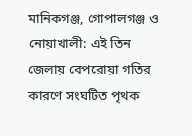মানিকগঞ্জ, গোপালগঞ্জ ও নোয়াখালী: এই তিন জেলায় বেপরোয়া গতির কারণে সংঘটিত পৃথক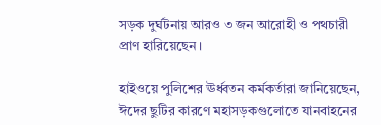সড়ক দুর্ঘটনায় আরও ৩ জন আরোহী ও পথচারী প্রাণ হারিয়েছেন।

হাইওয়ে পুলিশের ঊর্ধ্বতন কর্মকর্তারা জানিয়েছেন, ঈদের ছুটির কারণে মহাসড়কগুলোতে যানবাহনের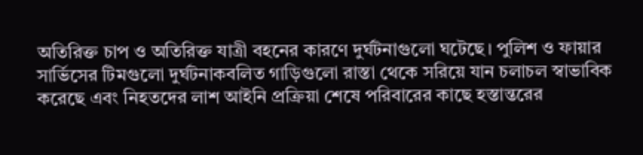অতিরিক্ত চাপ ও অতিরিক্ত যাত্রী বহনের কারণে দুর্ঘটনাগুলো ঘটেছে। পুলিশ ও ফায়ার সার্ভিসের টিমগুলো দুর্ঘটনাকবলিত গাড়িগুলো রাস্তা থেকে সরিয়ে যান চলাচল স্বাভাবিক করেছে এবং নিহতদের লাশ আইনি প্রক্রিয়া শেষে পরিবারের কাছে হস্তান্তরের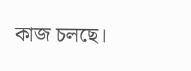কাজ চলছে।